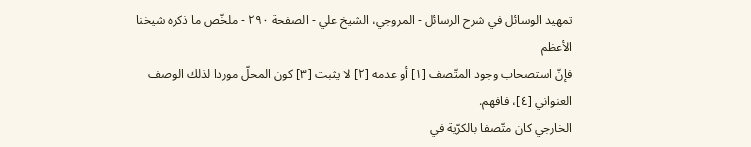تمهيد الوسائل في شرح الرسائل - المروجي، الشيخ علي - الصفحة ٢٩٠ - ملخّص ما ذكره شيخنا الأعظم
فإنّ استصحاب وجود المتّصف [١] أو عدمه [٢] لا يثبت [٣] كون المحلّ موردا لذلك الوصف العنواني [٤]، فافهم.
الخارجي كان متّصفا بالكرّية في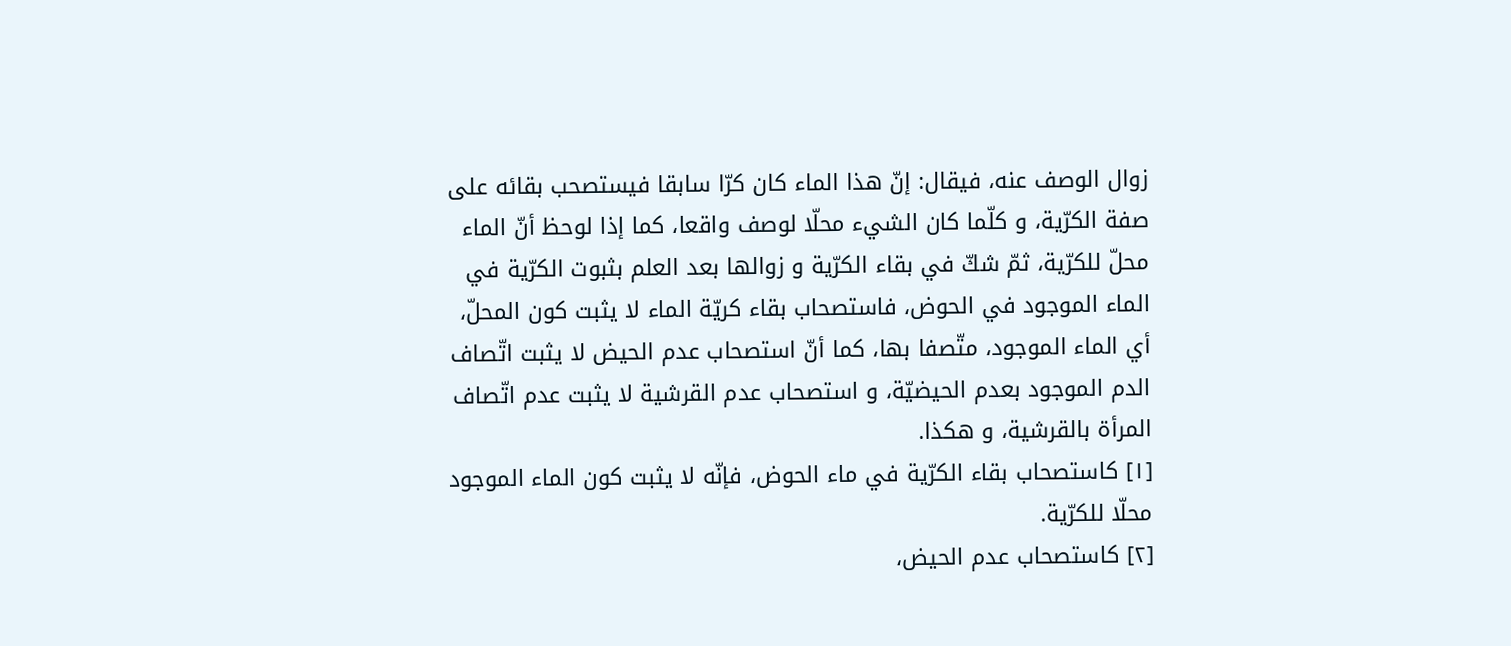زوال الوصف عنه، فيقال: إنّ هذا الماء كان كرّا سابقا فيستصحب بقائه على صفة الكرّية، و كلّما كان الشيء محلّا لوصف واقعا، كما إذا لوحظ أنّ الماء محلّ للكرّية، ثمّ شكّ في بقاء الكرّية و زوالها بعد العلم بثبوت الكرّية في الماء الموجود في الحوض، فاستصحاب بقاء كريّة الماء لا يثبت كون المحلّ، أي الماء الموجود، متّصفا بها، كما أنّ استصحاب عدم الحيض لا يثبت اتّصاف الدم الموجود بعدم الحيضيّة، و استصحاب عدم القرشية لا يثبت عدم اتّصاف المرأة بالقرشية، و هكذا.
[١] كاستصحاب بقاء الكرّية في ماء الحوض، فإنّه لا يثبت كون الماء الموجود محلّا للكرّية.
[٢] كاستصحاب عدم الحيض،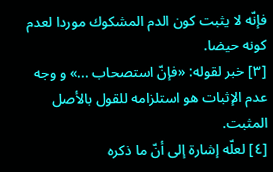فإنّه لا يثبت كون الدم المشكوك موردا لعدم كونه حيضا.
[٣] خبر لقوله: «فإنّ استصحاب ...» و وجه عدم الإثبات هو استلزامه للقول بالأصل المثبت.
[٤] لعلّه إشارة إلى أنّ ما ذكره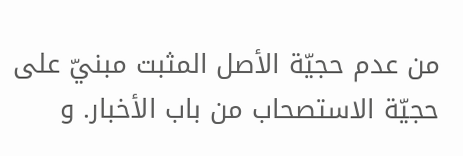من عدم حجيّة الأصل المثبت مبنيّ على حجيّة الاستصحاب من باب الأخبار. و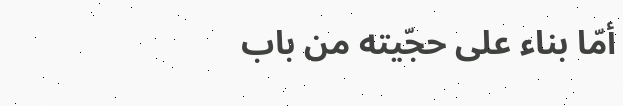أمّا بناء على حجّيته من باب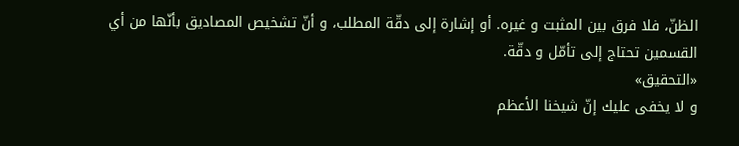الظنّ، فلا فرق بين المثبت و غيره. أو إشارة إلى دقّة المطلب، و أنّ تشخيص المصاديق بأنّها من أي القسمين تحتاج إلى تأمّل و دقّة.
«التحقيق»
و لا يخفى عليك إنّ شيخنا الأعظم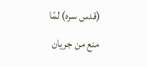(قدس سره) لمّا منع من جريان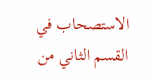الاستصحاب في القسم الثاني من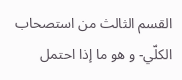القسم الثالث من استصحاب الكلّي- و هو ما إذا احتمل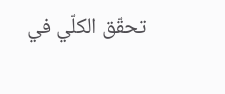تحقّق الكلّي في